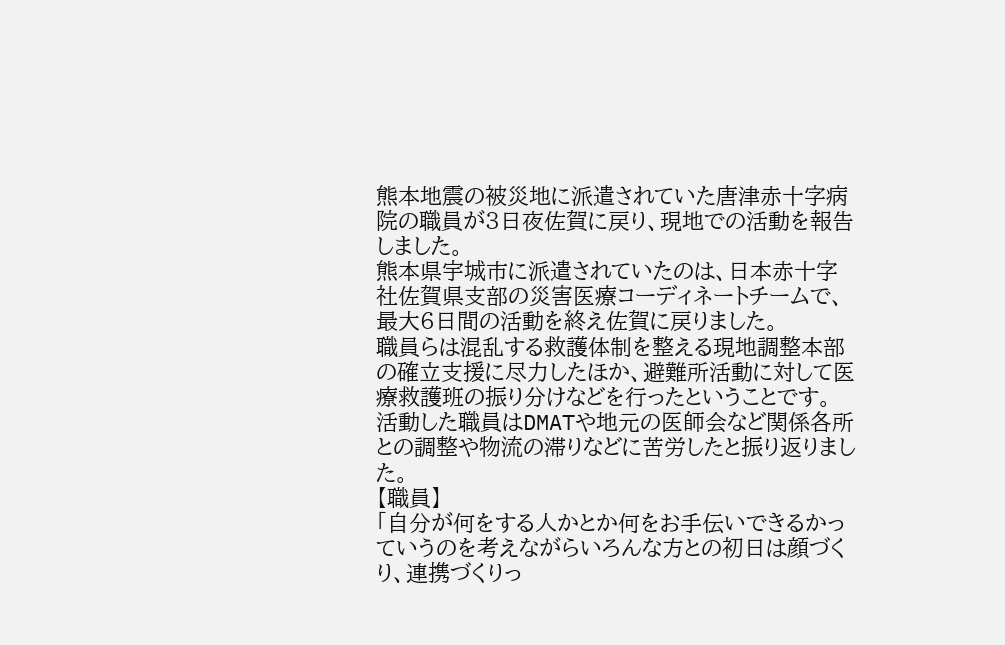熊本地震の被災地に派遣されていた唐津赤十字病院の職員が3日夜佐賀に戻り、現地での活動を報告しました。
熊本県宇城市に派遣されていたのは、日本赤十字社佐賀県支部の災害医療コーディネートチームで、最大6日間の活動を終え佐賀に戻りました。
職員らは混乱する救護体制を整える現地調整本部の確立支援に尽力したほか、避難所活動に対して医療救護班の振り分けなどを行ったということです。
活動した職員はDMATや地元の医師会など関係各所との調整や物流の滞りなどに苦労したと振り返りました。
【職員】
「自分が何をする人かとか何をお手伝いできるかっていうのを考えながらいろんな方との初日は顔づくり、連携づくりっ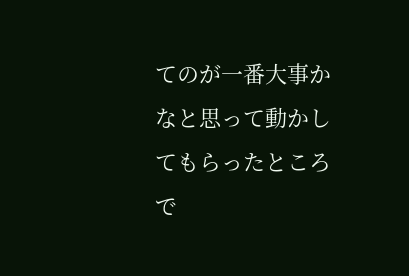てのが一番大事かなと思って動かしてもらったところで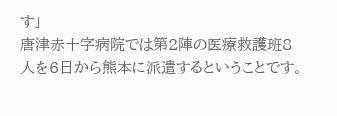す」
唐津赤十字病院では第2陣の医療救護班8人を6日から熊本に派遣するということです。